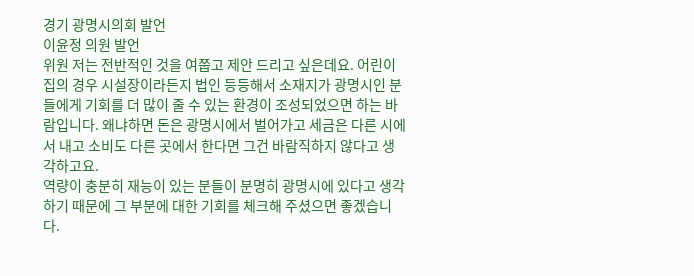경기 광명시의회 발언
이윤정 의원 발언
위원 저는 전반적인 것을 여쭙고 제안 드리고 싶은데요. 어린이집의 경우 시설장이라든지 법인 등등해서 소재지가 광명시인 분들에게 기회를 더 많이 줄 수 있는 환경이 조성되었으면 하는 바람입니다. 왜냐하면 돈은 광명시에서 벌어가고 세금은 다른 시에서 내고 소비도 다른 곳에서 한다면 그건 바람직하지 않다고 생각하고요.
역량이 충분히 재능이 있는 분들이 분명히 광명시에 있다고 생각하기 때문에 그 부분에 대한 기회를 체크해 주셨으면 좋겠습니다.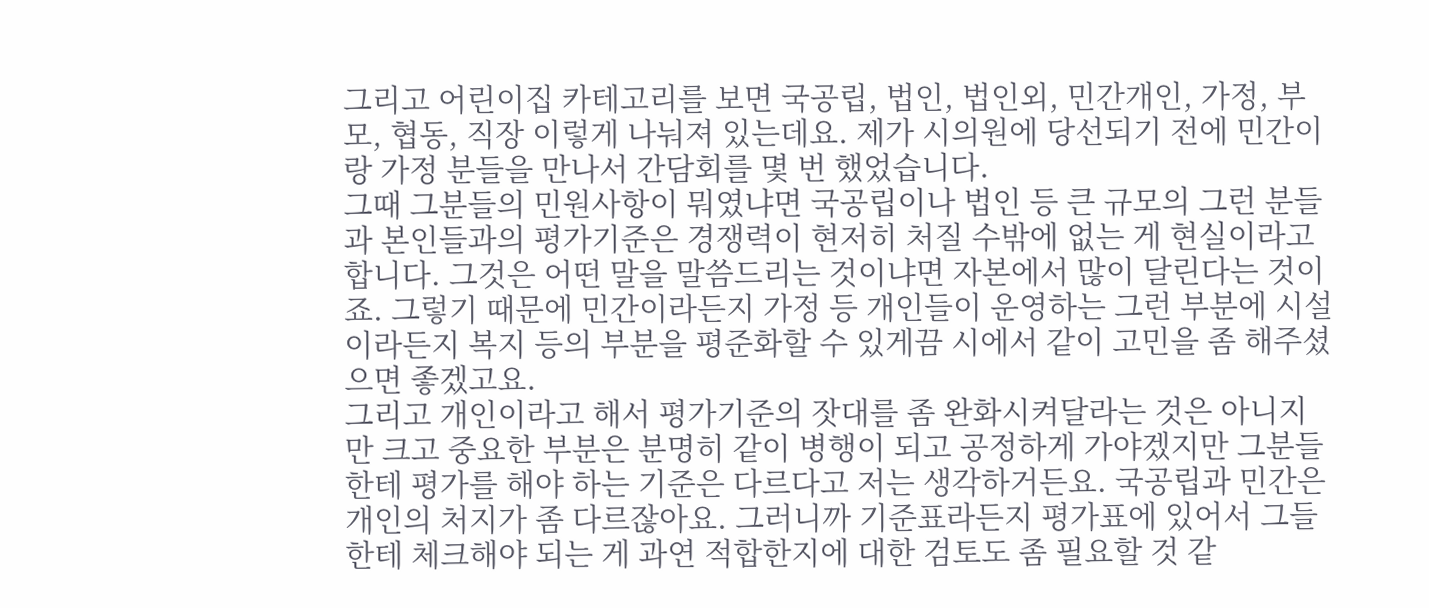그리고 어린이집 카테고리를 보면 국공립, 법인, 법인외, 민간개인, 가정, 부모, 협동, 직장 이렇게 나눠져 있는데요. 제가 시의원에 당선되기 전에 민간이랑 가정 분들을 만나서 간담회를 몇 번 했었습니다.
그때 그분들의 민원사항이 뭐였냐면 국공립이나 법인 등 큰 규모의 그런 분들과 본인들과의 평가기준은 경쟁력이 현저히 처질 수밖에 없는 게 현실이라고 합니다. 그것은 어떤 말을 말씀드리는 것이냐면 자본에서 많이 달린다는 것이죠. 그렇기 때문에 민간이라든지 가정 등 개인들이 운영하는 그런 부분에 시설이라든지 복지 등의 부분을 평준화할 수 있게끔 시에서 같이 고민을 좀 해주셨으면 좋겠고요.
그리고 개인이라고 해서 평가기준의 잣대를 좀 완화시켜달라는 것은 아니지만 크고 중요한 부분은 분명히 같이 병행이 되고 공정하게 가야겠지만 그분들한테 평가를 해야 하는 기준은 다르다고 저는 생각하거든요. 국공립과 민간은 개인의 처지가 좀 다르잖아요. 그러니까 기준표라든지 평가표에 있어서 그들한테 체크해야 되는 게 과연 적합한지에 대한 검토도 좀 필요할 것 같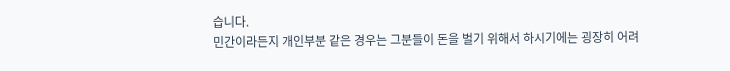습니다.
민간이라든지 개인부분 같은 경우는 그분들이 돈을 벌기 위해서 하시기에는 굉장히 어려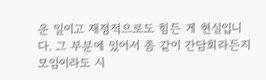운 일이고 재정적으로도 힘든 게 현실입니다. 그 부분에 있어서 좀 같이 간담회라든지 모임이라도 시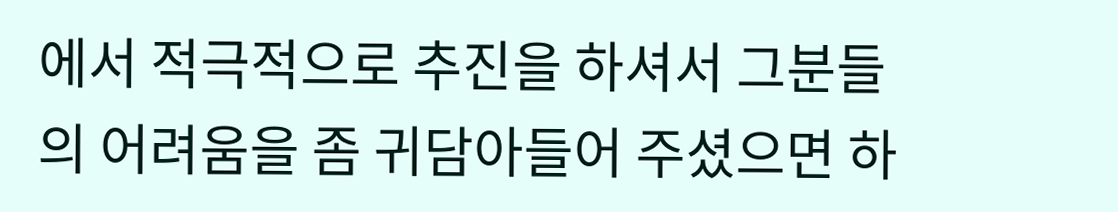에서 적극적으로 추진을 하셔서 그분들의 어려움을 좀 귀담아들어 주셨으면 하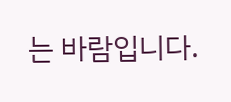는 바람입니다.